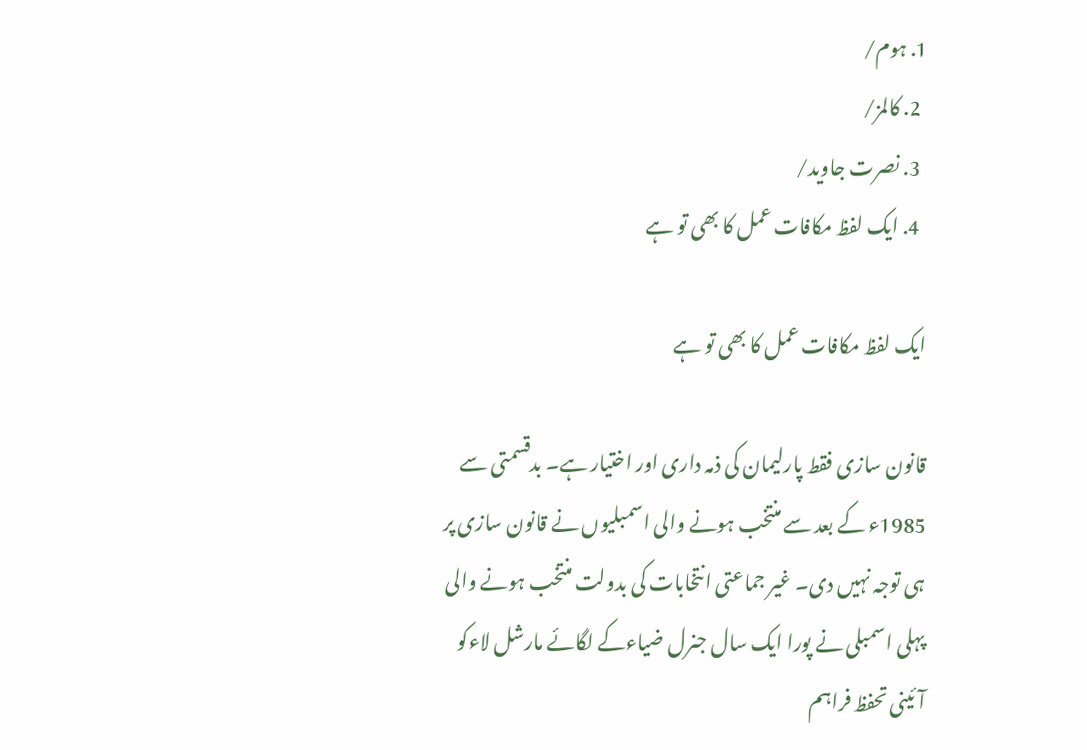1. ہوم/
  2. کالمز/
  3. نصرت جاوید/
  4. ایک لفظ مکافات عمل کا بھی تو ہے

ایک لفظ مکافات عمل کا بھی تو ہے

قانون سازی فقط پارلیمان کی ذمہ داری اور اختیار ہے۔ بدقسمتی سے 1985ء کے بعد سے منتخب ہونے والی اسمبلیوں نے قانون سازی پر ہی توجہ نہیں دی۔ غیر جماعتی انتخابات کی بدولت منتخب ہونے والی پہلی اسمبلی نے پورا ایک سال جنرل ضیاءکے لگائے مارشل لاءکو آئینی تحفظ فراہم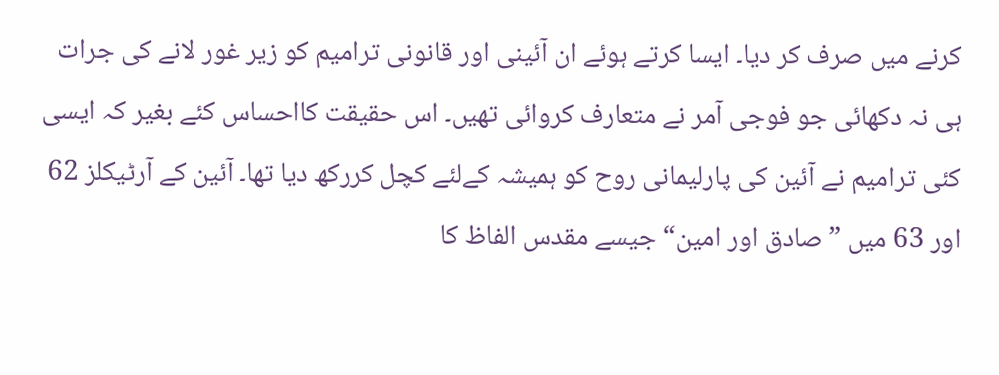کرنے میں صرف کر دیا۔ ایسا کرتے ہوئے ان آئینی اور قانونی ترامیم کو زیر غور لانے کی جرات ہی نہ دکھائی جو فوجی آمر نے متعارف کروائی تھیں۔ اس حقیقت کااحساس کئے بغیر کہ ایسی کئی ترامیم نے آئین کی پارلیمانی روح کو ہمیشہ کےلئے کچل کررکھ دیا تھا۔ آئین کے آرٹیکلز 62 اور 63 میں ”صادق اور امین“ جیسے مقدس الفاظ کا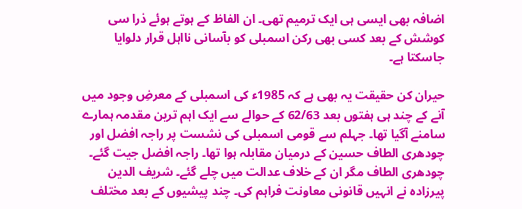اضافہ بھی ایسی ہی ایک ترمیم تھی۔ ان الفاظ کے ہوتے ہوئے ذرا سی کوشش کے بعد کسی بھی رکن اسمبلی کو بآسانی نااہل قرار دلوایا جاسکتا ہے۔

حیران کن حقیقت یہ بھی ہے کہ 1985ء کی اسمبلی کے معرضِ وجود میں آنے کے چند ہی ہفتوں بعد 62/63 کے حوالے سے ایک اہم ترین مقدمہ ہمارے سامنے آگیا تھا۔ جہلم سے قومی اسمبلی کی نشست پر راجہ افضل اور چودھری الطاف حسین کے درمیان مقابلہ ہوا تھا۔ راجہ افضل جیت گئے۔ چودھری الطاف مگر ان کے خلاف عدالت میں چلے گئے۔ شریف الدین پیرزادہ نے انہیں قانونی معاونت فراہم کی۔ چند پیشیوں کے بعد مختلف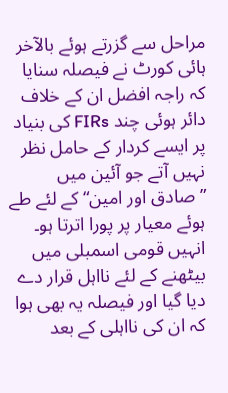مراحل سے گزرتے ہوئے بالآخر ہائی کورٹ نے فیصلہ سنایا کہ راجہ افضل ان کے خلاف دائر ہوئی چند FIRs کی بنیاد پر ایسے کردار کے حامل نظر نہیں آتے جو آئین میں ”صادق اور امین“ کے لئے طے ہوئے معیار پر پورا اترتا ہو۔ انہیں قومی اسمبلی میں بیٹھنے کے لئے نااہل قرار دے دیا گیا اور فیصلہ یہ بھی ہوا کہ ان کی نااہلی کے بعد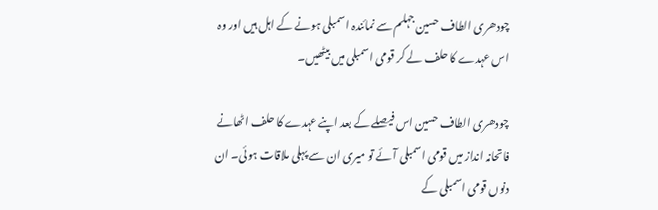چودھری الطاف حسین جہلم سے نمائندہ اسمبلی ہونے کے اہل ہیں اور وہ اس عہدے کا حلف لے کر قومی اسمبلی میں بیٹھیں۔

چودھری الطاف حسین اس فیصلے کے بعد اپنے عہدے کا حلف اٹھانے فاتحانہ انداز میں قومی اسمبلی آئے تو میری ان سے پہلی ملاقات ہوئی۔ ان دنوں قومی اسمبلی کے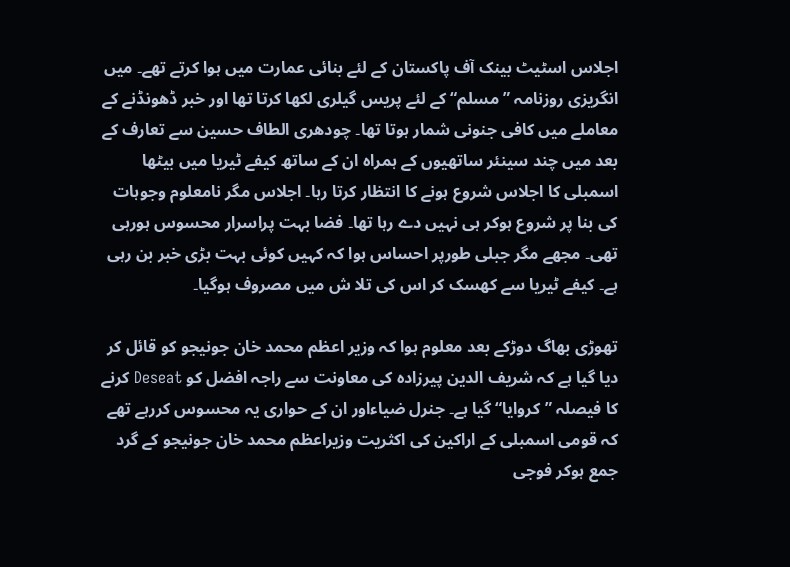اجلاس اسٹیٹ بینک آف پاکستان کے لئے بنائی عمارت میں ہوا کرتے تھے۔ میں انگریزی روزنامہ ”مسلم“ کے لئے پریس گیلری لکھا کرتا تھا اور خبر ڈھونڈنے کے معاملے میں کافی جنونی شمار ہوتا تھا۔ چودھری الطاف حسین سے تعارف کے بعد میں چند سینئر ساتھیوں کے ہمراہ ان کے ساتھ کیفے ٹیریا میں بیٹھا اسمبلی کا اجلاس شروع ہونے کا انتظار کرتا رہا۔ اجلاس مگر نامعلوم وجوہات کی بنا پر شروع ہوکر ہی نہیں دے رہا تھا۔ فضا بہت پراسرار محسوس ہورہی تھی۔ مجھے مگر جبلی طورپر احساس ہوا کہ کہیں کوئی بہت بڑی خبر بن رہی ہے۔ کیفے ٹیریا سے کھسک کر اس کی تلا ش میں مصروف ہوگیا۔

تھوڑی بھاگ دوڑکے بعد معلوم ہوا کہ وزیر اعظم محمد خان جونیجو کو قائل کر دیا گیا ہے کہ شریف الدین پیرزادہ کی معاونت سے راجہ افضل کو Deseat کرنے کا فیصلہ ”کروایا“ گیا ہے۔ جنرل ضیاءاور ان کے حواری یہ محسوس کررہے تھے کہ قومی اسمبلی کے اراکین کی اکثریت وزیراعظم محمد خان جونیجو کے گرد جمع ہوکر فوجی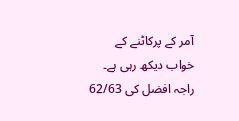آمر کے پرکاٹنے کے خواب دیکھ رہی ہے۔ راجہ افضل کی 62/63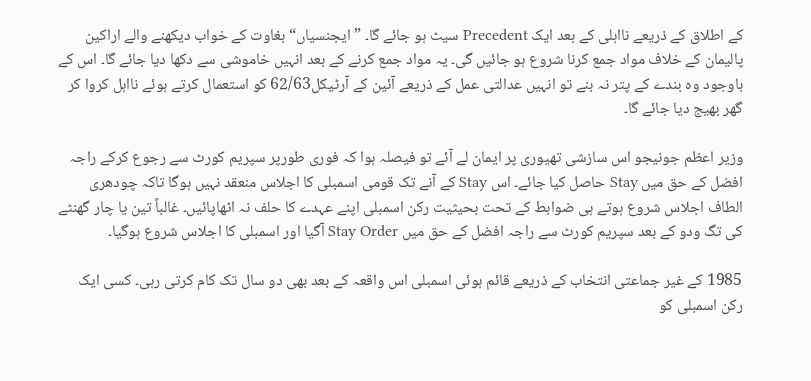کے اطلاق کے ذریعے نااہلی کے بعد ایک Precedent سیٹ ہو جائے گا۔ ”ایجنسیاں“ بغاوت کے خواب دیکھنے والے اراکین پالیمان کے خلاف مواد جمع کرنا شروع ہو جائیں گی۔ یہ مواد جمع کرنے کے بعد انہیں خاموشی سے دکھا دیا جائے گا۔ اس کے باوجود وہ بندے کے پتر نہ بنے تو انہیں عدالتی عمل کے ذریعے آئین کے آرٹیکل62/63 کو استعمال کرتے ہوئے نااہل کروا کر گھر بھیج دیا جائے گا۔

وزیر اعظم جونیجو اس سازشی تھیوری پر ایمان لے آئے تو فیصلہ ہوا کہ فوری طورپر سپریم کورٹ سے رجوع کرکے راجہ افضل کے حق میں Stay حاصل کیا جائے۔ اس Stay کے آنے تک قومی اسمبلی کا اجلاس منعقد نہیں ہوگا تاکہ چودھری الطاف اجلاس شروع ہوتے ہی ضوابط کے تحت بحیثیت رکن اسمبلی اپنے عہدے کا حلف نہ اٹھاپائیں۔ غالباً تین یا چار گھنٹے کی تگ ودو کے بعد سپریم کورٹ سے راجہ افضل کے حق میں Stay Order آگیا اور اسمبلی کا اجلاس شروع ہوگیا۔

1985 کے غیر جماعتی انتخاب کے ذریعے قائم ہوئی اسمبلی اس واقعہ کے بعد بھی دو سال تک کام کرتی رہی۔ کسی ایک رکن اسمبلی کو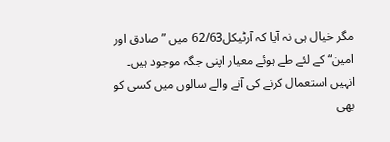مگر خیال ہی نہ آیا کہ آرٹیکل62/63 میں ”صادق اور امین“ کے لئے طے ہوئے معیار اپنی جگہ موجود ہیں۔ انہیں استعمال کرنے کی آنے والے سالوں میں کسی کو بھی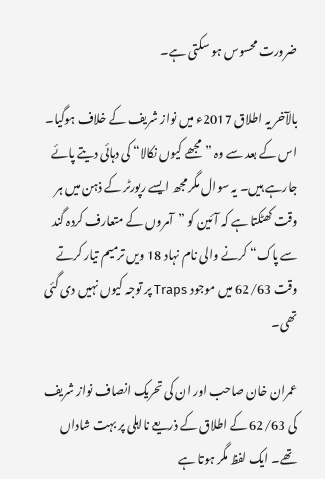ضرورت محسوس ہو سکتی ہے۔

بالآخر یہ اطلاق 2017ء میں نواز شریف کے خلاف ہوگیا۔ اس کے بعد سے وہ ”مجھے کیوں نکالا“ کی دہائی دیتے پائے جارہے ہیں۔ یہ سوال مگر مجھ ایسے رپورٹر کے ذہن میں ہر وقت کھٹکتا ہے کہ آئین کو ”آمروں کے متعارف کردہ گند سے پاک“ کرنے والی نام نہاد 18 ویں ترمیم تیار کرتے وقت 62/63 میں موجود Traps پر توجہ کیوں نہیں دی گئی تھی۔

عمران خان صاحب اور ان کی تحریک انصاف نواز شریف کی 62/63 کے اطلاق کے ذریعے نااہلی پر بہت شاداں تھے۔ ایک لفظ مگر ہوتا ہے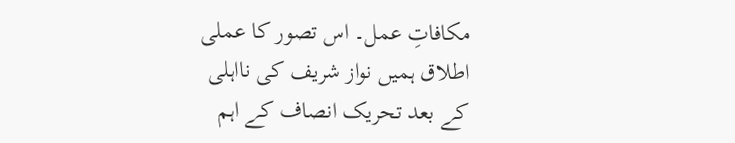مکافاتِ عمل۔ اس تصور کا عملی اطلاق ہمیں نواز شریف کی نااہلی کے بعد تحریک انصاف کے اہم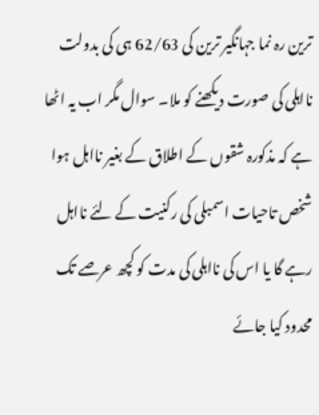ترین رہ نما جہانگیر ترین کی 62/63 ہی کی بدولت نااہلی کی صورت دیکھنے کو ملا۔ سوال مگر اب یہ اٹھا ہے کہ مذکورہ شقوں کے اطلاق کے بغیر نااہل ہوا شخص تاحیات اسمبلی کی رکنیت کے لئے نااہل رہے گا یا اس کی نااہلی کی مدت کو کچھ عرصے تک محدود کیا جائے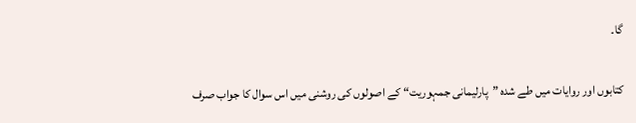گا۔

کتابوں اور روایات میں طے شدہ ”پارلیمانی جمہوریت“ کے اصولوں کی روشنی میں اس سوال کا جواب صرف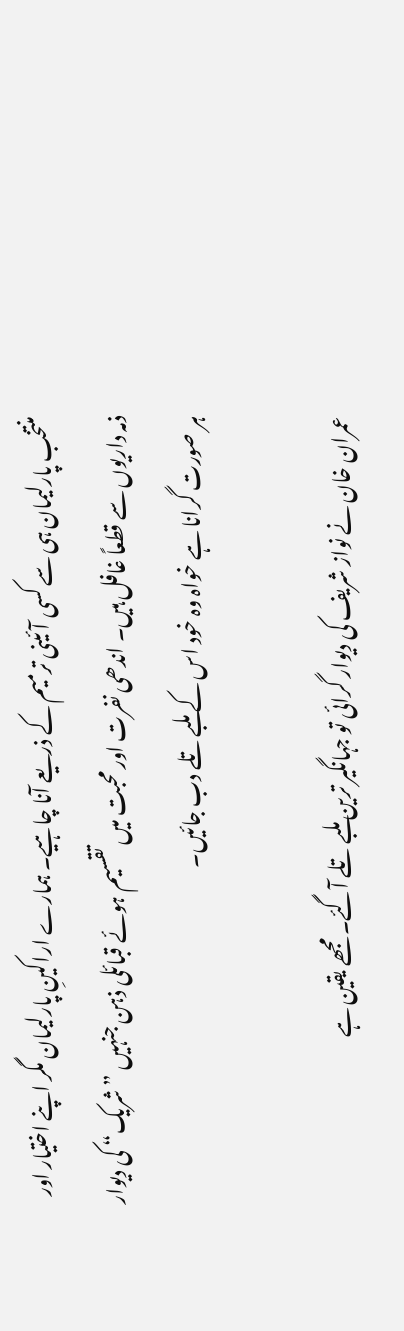منتخب پارلیمان ہی سے کسی آئینی ترمیم کے ذریعے آنا چاہیے۔ ہمارے اراکینِ پارلیمان مگر اپنے اختیار اور ذمہ داریوں سے قطعاً غافل ہیں۔ اندھی نفرت اور محبت میں تقسیم ہوئے قبائلی ذہن جنہیں ”شریک“ کی دیوار ہر صورت گرانا ہے خواہ وہ خود اس کے ملبے تلے دب جائیں۔

عمران خان نے نواز شریف کی دیوار گرائی تو جہانگیر ترین ملبے تلے آگئے۔ مجھے یقین ہے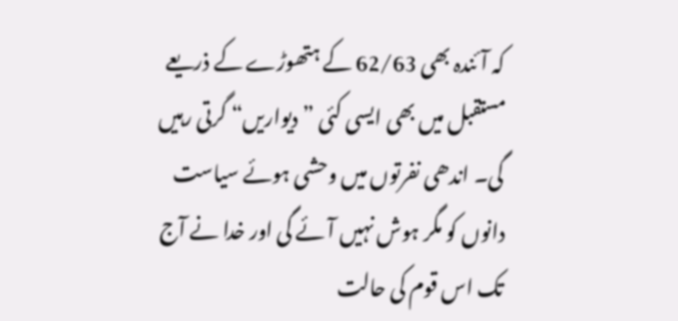کہ آئندہ بھی 62/63 کے ہتھوڑے کے ذریعے مستقبل میں بھی ایسی کئی ”دیواریں“ گرتی رہیں گی۔ اندھی نفرتوں میں وحشی ہوئے سیاست دانوں کو مگر ہوش نہیں آئے گی اور خدا نے آج تک اس قوم کی حالت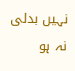نہیں بدلی نہ ہو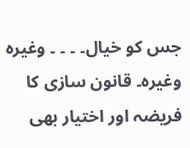جس کو خیال۔ ۔ ۔ ۔ وغیرہ وغیرہ۔ قانون سازی کا فریضہ اور اختیار بھی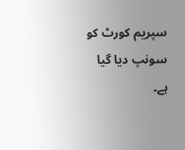سپریم کورٹ کو سونپ دیا گیا ہے۔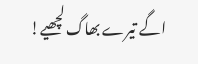اگے تیرے بھاگ لچھیے!